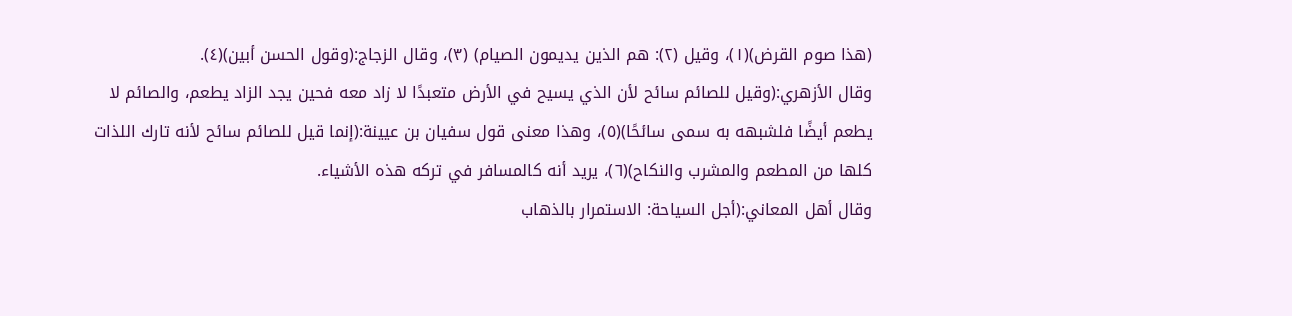(هذا صوم القرض)(١)، وقيل (٢): هم الذين يديمون الصيام) (٣)، وقال الزجاج:(وقول الحسن أبين)(٤).
وقال الأزهري:(وقيل للصائم سائح لأن الذي يسيح في الأرض متعبدًا لا زاد معه فحين يجد الزاد يطعم، والصائم لا يطعم أيضًا فلشبهه به سمى سائحًا)(٥)، وهذا معنى قول سفيان بن عيينة:(إنما قيل للصائم سائح لأنه تارك اللذات كلها من المطعم والمشرب والنكاح)(٦)، يريد أنه كالمسافر في تركه هذه الأشياء.
وقال أهل المعاني:(أجل السياحة: الاستمرار بالذهاب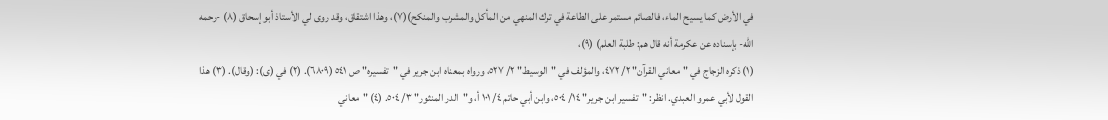في الأرض كما يسيح الماء، فالصائم مستمر على الطاعة في ترك المنهي من المأكل والمشرب والمنكح)(٧)، وهذا اشتقاق، وقد روى لي الأستاذ أبو إسحاق (٨) -رحمه الله- بإسناده عن عكرمة أنه قال هم: طلبة العلم) (٩)،
(١) ذكره الزجاج في "معاني القرآن" ٢/ ٤٧٢، والمؤلف في "الوسيط" ٢/ ٥٢٧، ورواه بمعناه ابن جرير في "تفسيره" ص ٥٤١ (٦٨٠٩). (٢) في (ى): (وقال). (٣) هذا القول لأبي عمرو العبدي. انظر: "تفسير ابن جرير" ١٤/ ٥٠٤، وابن أبي حاتم ٤/ ١٠١ أ، و"الدر المنثور" ٣/ ٥٠٤. (٤) "معاني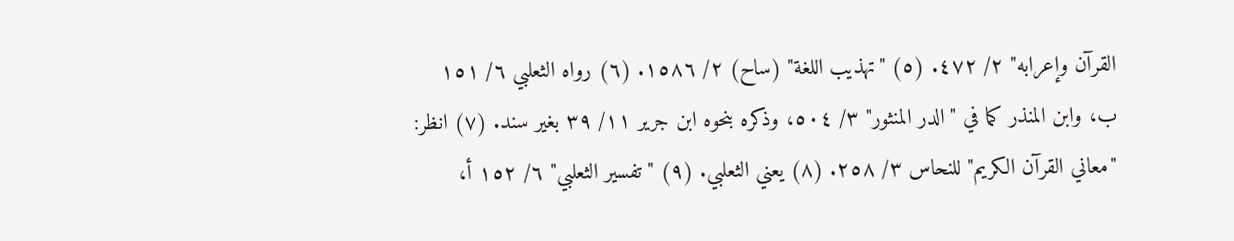القرآن وإعرابه" ٢/ ٤٧٢. (٥) "تهذيب اللغة" (ساح) ٢/ ١٥٨٦. (٦) رواه الثعلبي ٦/ ١٥١ ب، وابن المنذر كما في "الدر المنثور" ٣/ ٥٠٤، وذكره بنحوه ابن جرير ١١/ ٣٩ بغير سند. (٧) انظر: "معاني القرآن الكريم" للنحاس ٣/ ٢٥٨. (٨) يعني الثعلبي. (٩) "تفسير الثعلبي" ٦/ ١٥٢ أ،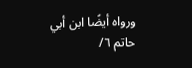ورواه أيضًا ابن أبي حاتم ٦/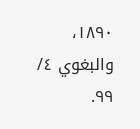١٨٩٠، والبغوي ٤/ ٩٩.